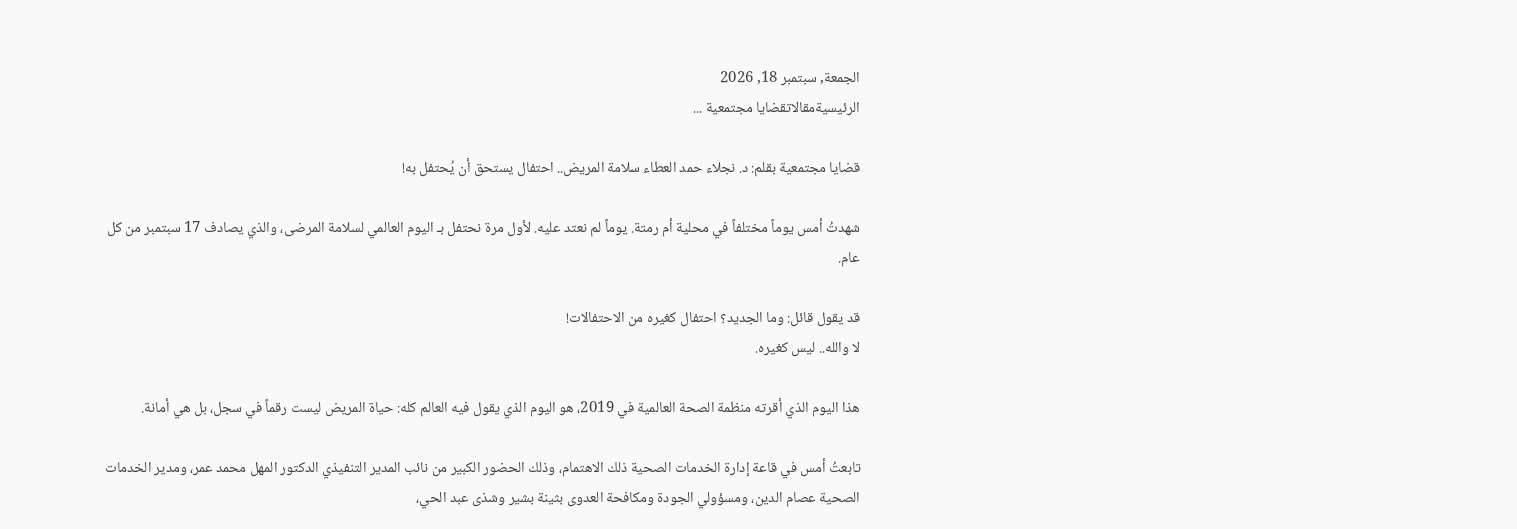الجمعة, سبتمبر 18, 2026
الرئيسيةمقالاتقضايا مجتمعية ...

قضايا مجتمعية بقلم: د. نجلاء حمد العطاء سلامة المريض.. احتفال يستحق أن يُحتفل به!

شهدتُ أمس يوماً مختلفاً في محلية أم رمتة. يوماً لم نعتد عليه. لأول مرة نحتفل بـ اليوم العالمي لسلامة المرضى، والذي يصادف 17 سبتمبر من كل عام.

قد يقول قائل: وما الجديد؟ احتفال كغيره من الاحتفالات!
لا والله.. ليس كغيره.

هذا اليوم الذي أقرته منظمة الصحة العالمية في 2019، هو اليوم الذي يقول فيه العالم كله: حياة المريض ليست رقماً في سجل، بل هي أمانة.

تابعتُ أمس في قاعة إدارة الخدمات الصحية ذلك الاهتمام، وذلك الحضور الكبير من نائب المدير التنفيذي الدكتور المهل محمد عمر، ومدير الخدمات الصحية عصام الدين، ومسؤولي الجودة ومكافحة العدوى بثينة بشير وشذى عبد الحي،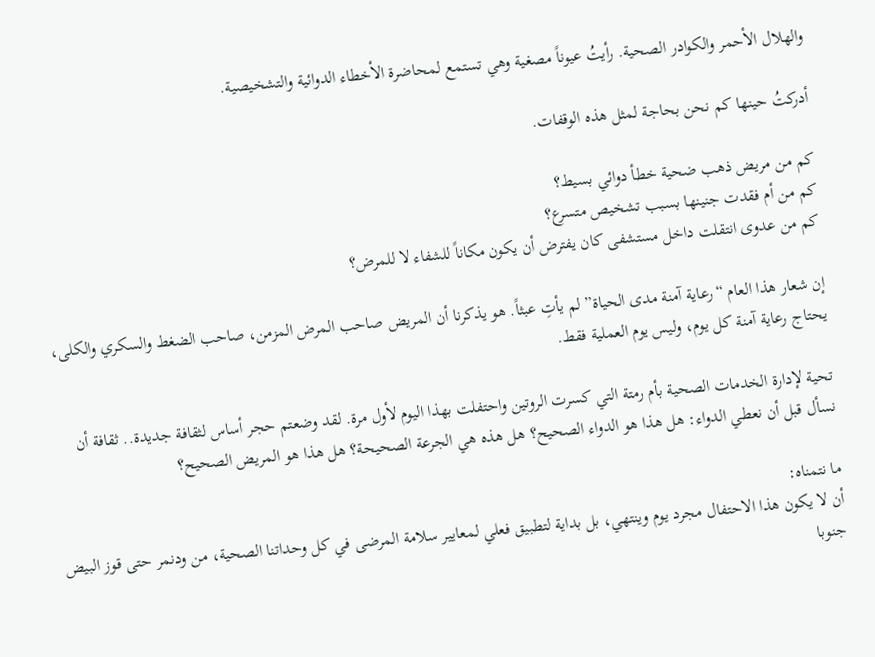والهلال الأحمر والكوادر الصحية. رأيتُ عيوناً مصغية وهي تستمع لمحاضرة الأخطاء الدوائية والتشخيصية.

أدركتُ حينها كم نحن بحاجة لمثل هذه الوقفات.

كم من مريض ذهب ضحية خطأ دوائي بسيط؟
كم من أم فقدت جنينها بسبب تشخيص متسرع؟
كم من عدوى انتقلت داخل مستشفى كان يفترض أن يكون مكاناً للشفاء لا للمرض؟

إن شعار هذا العام “رعاية آمنة مدى الحياة” لم يأتِ عبثاً. هو يذكرنا أن المريض صاحب المرض المزمن، صاحب الضغط والسكري والكلى، يحتاج رعاية آمنة كل يوم، وليس يوم العملية فقط.

تحية لإدارة الخدمات الصحية بأم رمتة التي كسرت الروتين واحتفلت بهذا اليوم لأول مرة. لقد وضعتم حجر أساس لثقافة جديدة.. ثقافة أن نسأل قبل أن نعطي الدواء: هل هذا هو الدواء الصحيح؟ هل هذه هي الجرعة الصحيحة؟ هل هذا هو المريض الصحيح؟

ما نتمناه:
أن لا يكون هذا الاحتفال مجرد يوم وينتهي، بل بداية لتطبيق فعلي لمعايير سلامة المرضى في كل وحداتنا الصحية، من ودنمر حتى قوز البيض جنوبا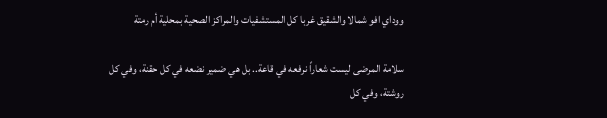ووداي افو شمالا والشقيق غربا كل المستشفيات والمراكز الصحية بمحلية أم رمتة

سلامة المرضى ليست شعاراً نرفعه في قاعة.. بل هي ضمير نضعه في كل حقنة، وفي كل روشتة، وفي كل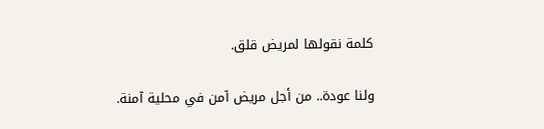كلمة نقولها لمريض قلق.

ولنا عودة.. من أجل مريض آمن في محلية آمنة.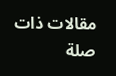مقالات ذات صلة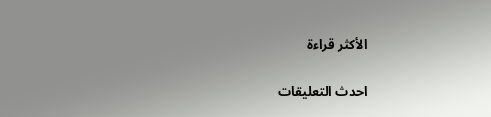الأكثر قراءة

احدث التعليقات